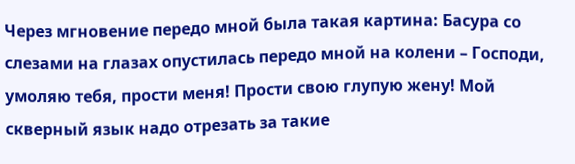Через мгновение передо мной была такая картина: Басура со слезами на глазах опустилась передо мной на колени – Господи, умоляю тебя, прости меня! Прости свою глупую жену! Мой скверный язык надо отрезать за такие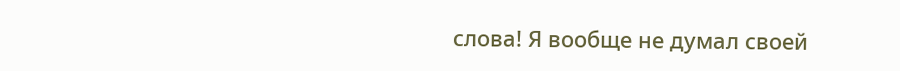слова! Я вообще не думал своей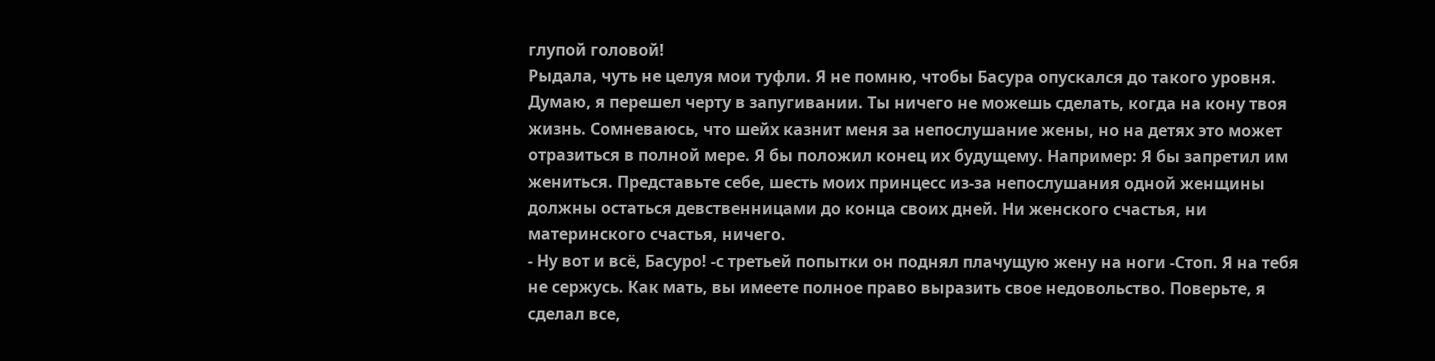глупой головой!
Рыдала, чуть не целуя мои туфли. Я не помню, чтобы Басура опускался до такого уровня. Думаю, я перешел черту в запугивании. Ты ничего не можешь сделать, когда на кону твоя жизнь. Сомневаюсь, что шейх казнит меня за непослушание жены, но на детях это может отразиться в полной мере. Я бы положил конец их будущему. Например: Я бы запретил им жениться. Представьте себе, шесть моих принцесс из-за непослушания одной женщины должны остаться девственницами до конца своих дней. Ни женского счастья, ни материнского счастья, ничего.
- Ну вот и всё, Басуро! -с третьей попытки он поднял плачущую жену на ноги -Стоп. Я на тебя не сержусь. Как мать, вы имеете полное право выразить свое недовольство. Поверьте, я сделал все,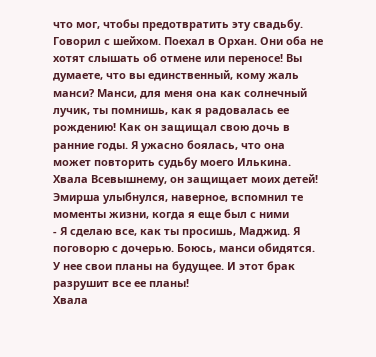что мог, чтобы предотвратить эту свадьбу. Говорил с шейхом. Поехал в Орхан. Они оба не хотят слышать об отмене или переносе! Вы думаете, что вы единственный, кому жаль манси? Манси, для меня она как солнечный лучик, ты помнишь, как я радовалась ее рождению! Как он защищал свою дочь в ранние годы. Я ужасно боялась, что она может повторить судьбу моего Илькина. Хвала Всевышнему, он защищает моих детей!
Эмирша улыбнулся, наверное, вспомнил те моменты жизни, когда я еще был с ними
- Я сделаю все, как ты просишь, Маджид. Я поговорю с дочерью. Боюсь, манси обидятся. У нее свои планы на будущее. И этот брак разрушит все ее планы!
Хвала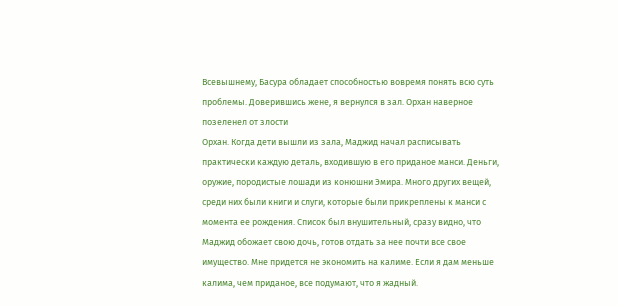Всевышнему, Басура обладает способностью вовремя понять всю суть проблемы. Доверившись жене, я вернулся в зал. Орхан наверное позеленел от злости
Орхан. Когда дети вышли из зала, Маджид начал расписывать практически каждую деталь, входившую в его приданое манси. Деньги, оружие, породистые лошади из конюшни Эмира. Много других вещей, среди них были книги и слуги, которые были прикреплены к манси с момента ее рождения. Список был внушительный, сразу видно, что Маджид обожает свою дочь, готов отдать за нее почти все свое имущество. Мне придется не экономить на калиме. Если я дам меньше калима, чем приданое, все подумают, что я жадный.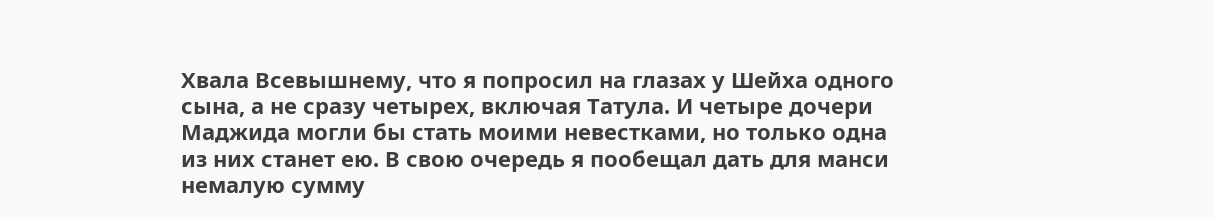Хвала Всевышнему, что я попросил на глазах у Шейха одного сына, а не сразу четырех, включая Татула. И четыре дочери Маджида могли бы стать моими невестками, но только одна из них станет ею. В свою очередь я пообещал дать для манси немалую сумму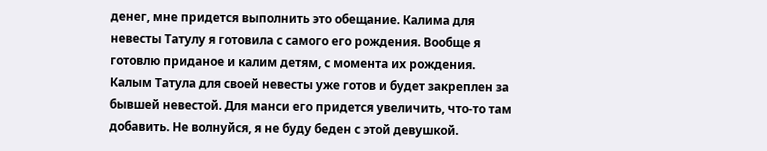денег, мне придется выполнить это обещание. Калима для невесты Татулу я готовила с самого его рождения. Вообще я готовлю приданое и калим детям, с момента их рождения. Калым Татула для своей невесты уже готов и будет закреплен за бывшей невестой. Для манси его придется увеличить, что-то там добавить. Не волнуйся, я не буду беден с этой девушкой.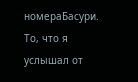номераБасури. То, что я услышал от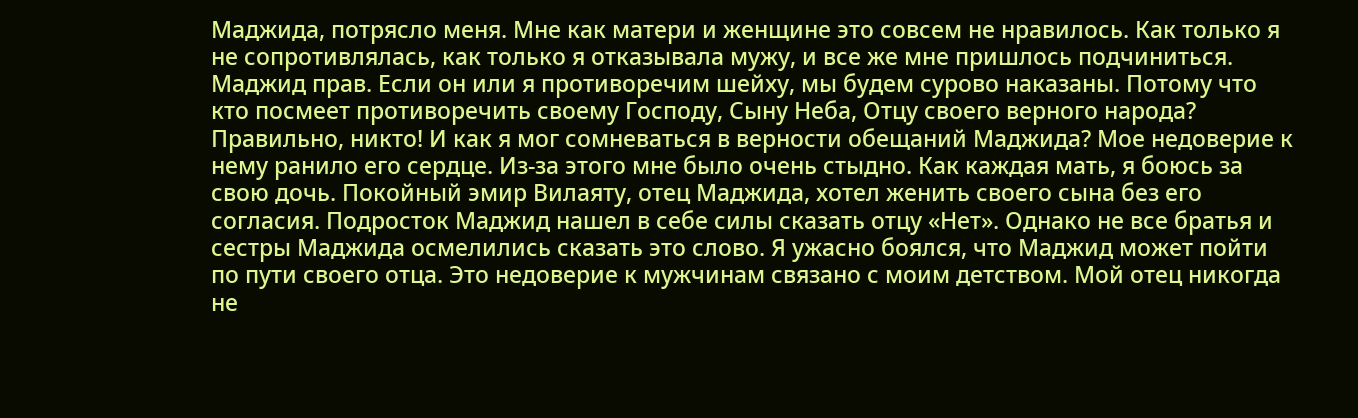Маджида, потрясло меня. Мне как матери и женщине это совсем не нравилось. Как только я не сопротивлялась, как только я отказывала мужу, и все же мне пришлось подчиниться. Маджид прав. Если он или я противоречим шейху, мы будем сурово наказаны. Потому что кто посмеет противоречить своему Господу, Сыну Неба, Отцу своего верного народа? Правильно, никто! И как я мог сомневаться в верности обещаний Маджида? Мое недоверие к нему ранило его сердце. Из-за этого мне было очень стыдно. Как каждая мать, я боюсь за свою дочь. Покойный эмир Вилаяту, отец Маджида, хотел женить своего сына без его согласия. Подросток Маджид нашел в себе силы сказать отцу «Нет». Однако не все братья и сестры Маджида осмелились сказать это слово. Я ужасно боялся, что Маджид может пойти по пути своего отца. Это недоверие к мужчинам связано с моим детством. Мой отец никогда не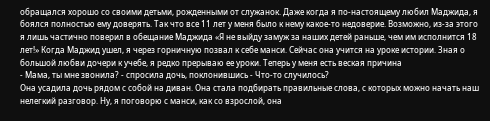обращался хорошо со своими детьми, рожденными от служанок. Даже когда я по-настоящему любил Маджида, я боялся полностью ему доверять. Так что все 11 лет у меня было к нему какое-то недоверие. Возможно, из-за этого я лишь частично поверил в обещание Маджида «Я не выйду замуж за наших детей раньше, чем им исполнится 18 лет!» Когда Маджид ушел, я через горничную позвал к себе манси. Сейчас она учится на уроке истории. Зная о большой любви дочери к учебе, я редко прерываю ее уроки. Теперь у меня есть веская причина
- Мама, ты мне звонила? - спросила дочь, поклонившись - Что-то случилось?
Она усадила дочь рядом с собой на диван. Она стала подбирать правильные слова, с которых можно начать наш нелегкий разговор. Ну, я поговорю с манси, как со взрослой, она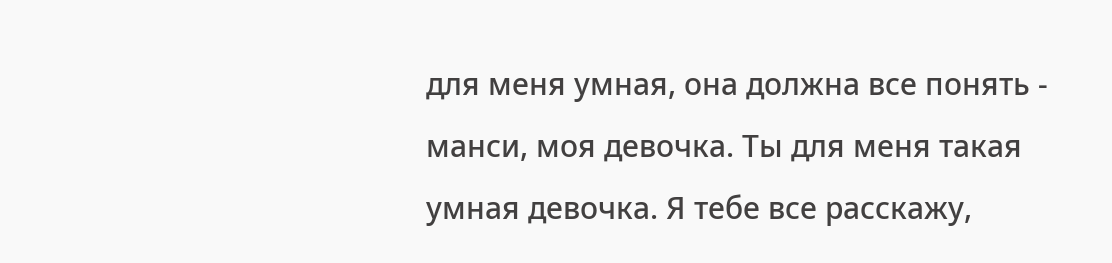для меня умная, она должна все понять - манси, моя девочка. Ты для меня такая умная девочка. Я тебе все расскажу,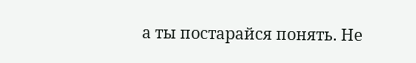а ты постарайся понять. Не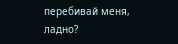перебивай меня, ладно?